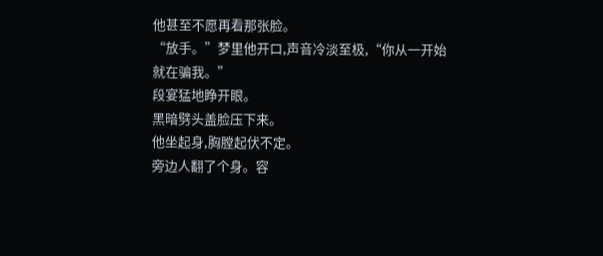他甚至不愿再看那张脸。
“放手。”梦里他开口,声音冷淡至极,“你从一开始就在骗我。”
段宴猛地睁开眼。
黑暗劈头盖脸压下来。
他坐起身,胸膛起伏不定。
旁边人翻了个身。容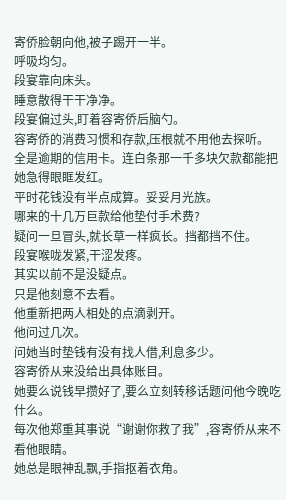寄侨脸朝向他,被子踢开一半。
呼吸均匀。
段宴靠向床头。
睡意散得干干净净。
段宴偏过头,盯着容寄侨后脑勺。
容寄侨的消费习惯和存款,压根就不用他去探听。
全是逾期的信用卡。连白条那一千多块欠款都能把她急得眼眶发红。
平时花钱没有半点成算。妥妥月光族。
哪来的十几万巨款给他垫付手术费?
疑问一旦冒头,就长草一样疯长。挡都挡不住。
段宴喉咙发紧,干涩发疼。
其实以前不是没疑点。
只是他刻意不去看。
他重新把两人相处的点滴剥开。
他问过几次。
问她当时垫钱有没有找人借,利息多少。
容寄侨从来没给出具体账目。
她要么说钱早攒好了,要么立刻转移话题问他今晚吃什么。
每次他郑重其事说“谢谢你救了我”,容寄侨从来不看他眼睛。
她总是眼神乱飘,手指抠着衣角。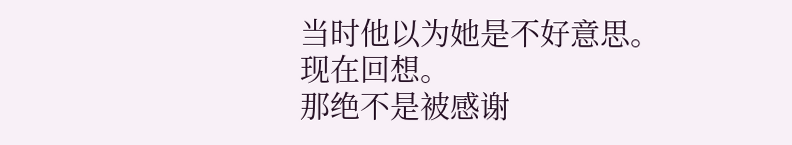当时他以为她是不好意思。
现在回想。
那绝不是被感谢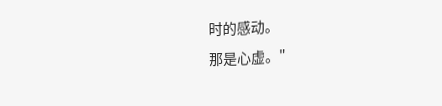时的感动。
那是心虚。"